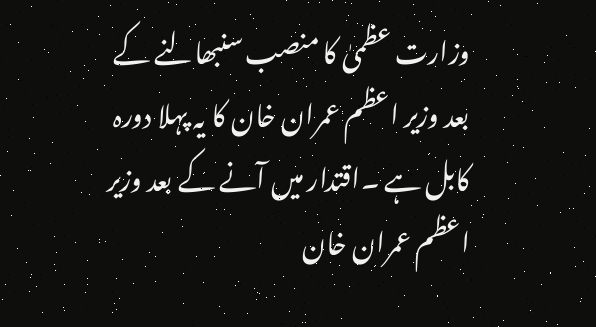وزارت عظمیٰ کا منصب سنبھالنے کے بعد وزیر اعظم عمران خان کا یہ پہلا دورہ کابل ہے ۔اقتدار میں آنے کے بعد وزیر اعظم عمران خان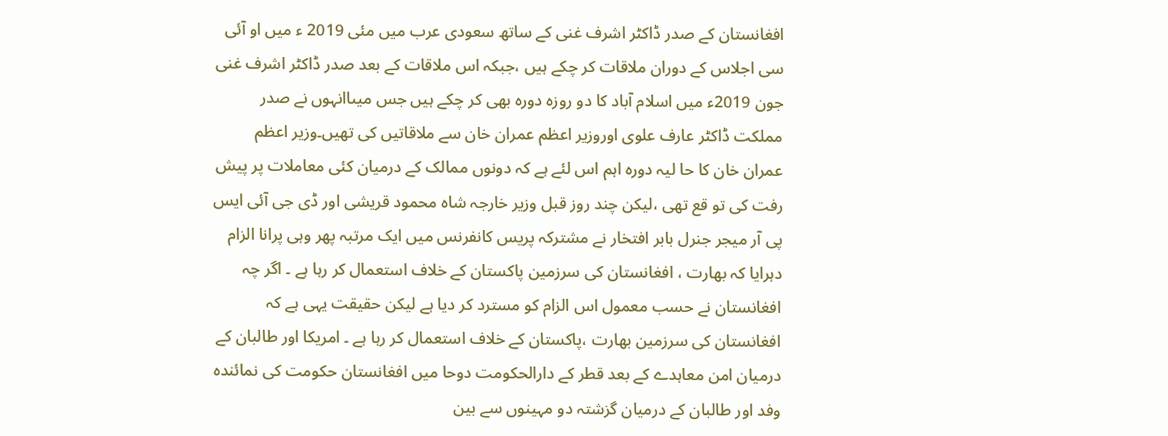افغانستان کے صدر ڈاکٹر اشرف غنی کے ساتھ سعودی عرب میں مئی 2019 ء میں او آئی سی اجلاس کے دوران ملاقات کر چکے ہیں ،جبکہ اس ملاقات کے بعد صدر ڈاکٹر اشرف غنی جون 2019ء میں اسلام آباد کا دو روزہ دورہ بھی کر چکے ہیں جس میںاانہوں نے صدر مملکت ڈاکٹر عارف علوی اوروزیر اعظم عمران خان سے ملاقاتیں کی تھیں۔وزیر اعظم عمران خان کا حا لیہ دورہ اہم اس لئے ہے کہ دونوں ممالک کے درمیان کئی معاملات پر پیش رفت کی تو قع تھی ،لیکن چند روز قبل وزیر خارجہ شاہ محمود قریشی اور ڈی جی آئی ایس پی آر میجر جنرل بابر افتخار نے مشترکہ پریس کانفرنس میں ایک مرتبہ پھر وہی پرانا الزام دہرایا کہ بھارت ، افغانستان کی سرزمین پاکستان کے خلاف استعمال کر رہا ہے ۔ اگر چہ افغانستان نے حسب معمول اس الزام کو مسترد کر دیا ہے لیکن حقیقت یہی ہے کہ افغانستان کی سرزمین بھارت ،پاکستان کے خلاف استعمال کر رہا ہے ۔ امریکا اور طالبان کے درمیان امن معاہدے کے بعد قطر کے دارالحکومت دوحا میں افغانستان حکومت کی نمائندہ وفد اور طالبان کے درمیان گزشتہ دو مہینوں سے بین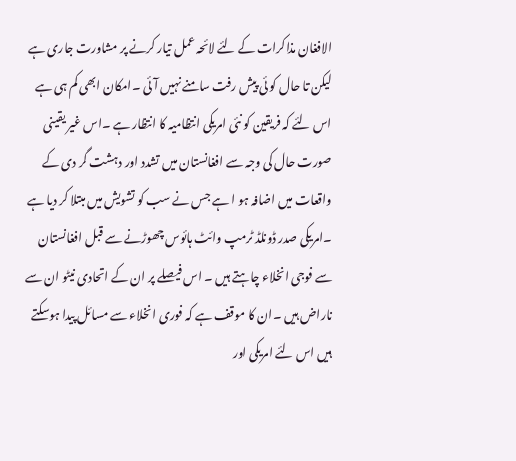الافغان مذاکرات کے لئے لائحہ عمل تیار کرنے پر مشاورت جاری ہے لیکن تا حال کو ئی پیش رفت سامنے نہیں آئی ۔امکان ابھی کم ہی ہے اس لئے کہ فریقین کو نئی امریکی انتظامیہ کا انتظار ہے ۔اس غیر یقینی صورت حال کی وجہ سے افغانستان میں تشدد اور دہشت گر دی کے واقعات میں اضافہ ہو ا ہے جس نے سب کو تشویش میں مبتلا کر دیا ہے ۔امریکی صدر ڈونلڈ ٹرمپ وائٹ ہائوس چھوڑنے سے قبل افغانستان سے فوجی انخلاء چاہتے ہیں ۔ اس فیصلے پر ان کے اتحادی نیٹو ان سے ناراض ہیں ۔ان کا موقف ہے کہ فوری انخلاء سے مسائل پیدا ہوسکتے ہیں اس لئے امریکی اور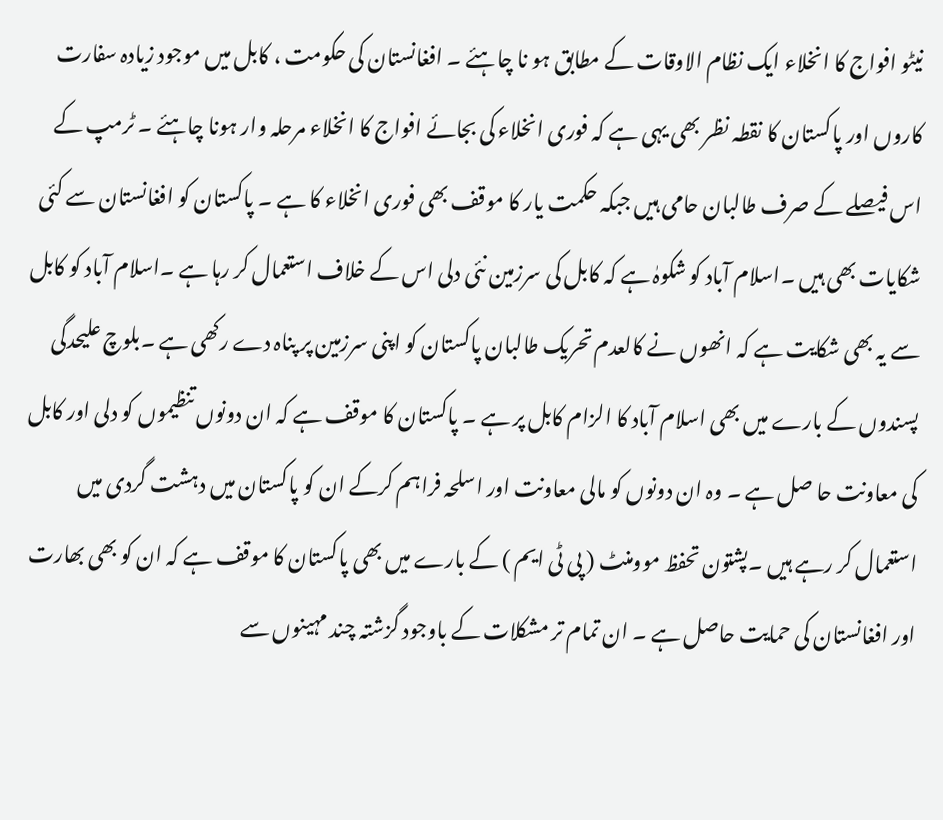نیٹو افواج کا انخلاء ایک نظام الاوقات کے مطابق ہو نا چاہئے ۔ افغانستان کی حکومت ، کابل میں موجود زیادہ سفارت کاروں اور پاکستان کا نقطہ نظر بھی یہی ہے کہ فوری انخلاء کی بجائے افواج کا انخلاء مرحلہ وار ہونا چاہئے ۔ ٹرمپ کے اس فیصلے کے صرف طالبان حامی ہیں جبکہ حکمت یار کا موقف بھی فوری انخلاء کا ہے ۔ پاکستان کو افغانستان سے کئی شکایات بھی ہیں ۔اسلام آباد کو شکوہٰ ہے کہ کابل کی سرزمین نئی دلی اس کے خلاف استعمال کر رہا ہے ۔اسلام آباد کو کابل سے یہ بھی شکایت ہے کہ انھوں نے کالعدم تحریک طالبان پاکستان کو اپنی سرزمین پر پناہ دے رکھی ہے ۔بلوچ علیحدگی پسندوں کے بارے میں بھی اسلام آباد کا الزام کابل پر ہے ۔ پاکستان کا موقف ہے کہ ان دونوں تنظیموں کو دلی اور کابل کی معاونت حا صل ہے ۔ وہ ان دونوں کو مالی معاونت اور اسلحہ فراہم کرکے ان کو پاکستان میں دہشت گردی میں استعمال کر رہے ہیں ۔پشتون تحفظ موومنٹ ( پی ٹی ایم ) کے بارے میں بھی پاکستان کا موقف ہے کہ ان کو بھی بھارت اور افغانستان کی حمایت حاصل ہے ۔ ان تمام تر مشکلات کے باوجود گزشتہ چند مہینوں سے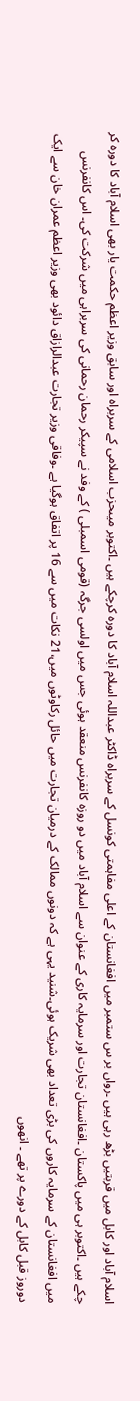اسلام آباد اور کابل میں قربتیں بڑھ رہی ہیں ۔رواں بر س ستمبر میں افغانستان کے اعلی مفاہمتی کونسل کے سربراہ ڈاکٹر عبداللہ اسلام آباد کا دورہ کرچکے ہیں ۔اکتوبر میںحزب اسلامی کے سربراہ اور سابق وزیر اعظم حکمت یار بھی اسلام آباد کا دورہ کر چکے ہیں ۔اکتوبر ہی میں پاکستان ۔افغانستان تجارت اور سرمایہ کاری کے عنوان سے اسلام آباد میں دو روزہ کانفرنس منعقد ہوئی جس میں اولسی جرگہ (قومی اسمبلی ) کے وفد نے سپیکر رحمان رحمانی کی سربراہی میں شرکت کی۔ اس کانفرنس میں افغانستان کے سرمایہ کاروں کی بڑی تعداد بھی شریک ہوئی۔شنید یہی ہے کہ دونوں ممالک کے درمیان تجارت میں حائل رکاوٹوں میں،21 نکات میں سے 16 پر اتفاق ہوگیا ہے ۔وفاقی وزیر تجارت عبدالرازاق دائود بھی وزیر اعظم عمران خان سے ایک دوروز قبل کابل کے دورے پر تھے ۔ انھوں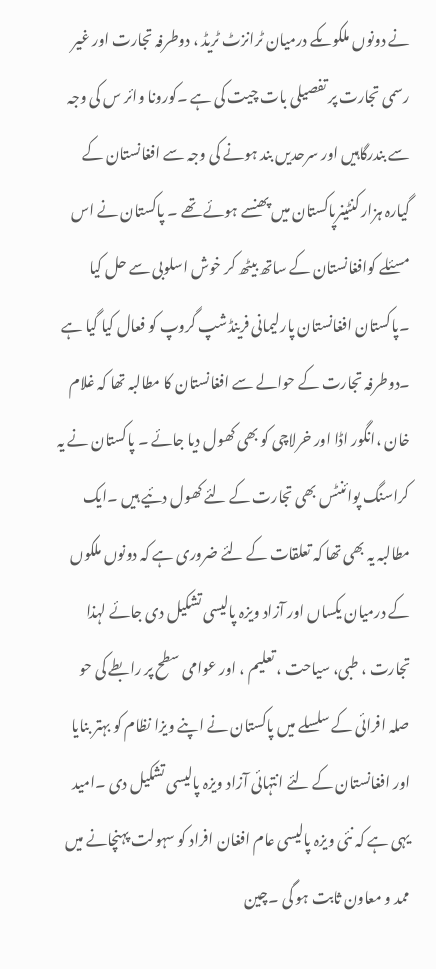نے دونوں ملکوںکے درمیان ٹرانزٹ ٹریڈ ، دوطرفہ تجارت اور غیر رسمی تجارت پر تفصیلی بات چیت کی ہے ۔کورونا وائر س کی وجہ سے بندرگاہیں اور سرحدیں بند ہونے کی وجہ سے افغانستان کے گیارہ ہزار کنٹینرپاکستان میں پھنسے ہوئے تھے ۔ پاکستان نے اس مسئلے کوافغانستان کے ساتھ بیٹھ کر خوش اسلوبی سے حل کیا ۔پاکستان افغانستان پارلیمانی فرینڈشپ گروپ کو فعال کیا گیا ہے ۔دوطرفہ تجارت کے حوالے سے افغانستان کا مطالبہ تھا کہ غلام خان ،انگور اڈا اور خرلاچی کو بھی کھول دیا جائے ۔ پاکستان نے یہ کراسنگ پوائنٹس بھی تجارت کے لئے کھول دئیے ہیں ۔ایک مطالبہ یہ بھی تھا کہ تعلقات کے لئے ضروری ہے کہ دونوں ملکوں کے درمیان یکساں اور آزاد ویزہ پالیسی تشکیل دی جائے لہذا تجارت ، طبی، سیاحت ، تعلیم ، اور عوامی سطح پر رابطے کی حو صلہ افرائی کے سلسلے میں پاکستان نے اپنے ویزا نظام کو بہتر بنایا اور افغانستان کے لئے انتہائی آزاد ویزہ پالیسی تشکیل دی ۔امید یہی ہے کہ نئی ویزہ پالیسی عام افغان افراد کو سہولت پہنچانے میں ممد و معاون ثابت ہو گی ۔چین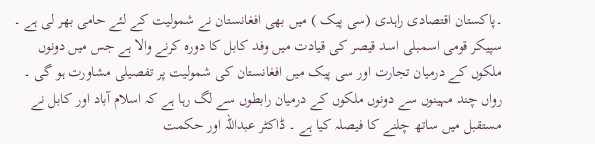۔پاکستان اقتصادی راہدی (سی پیک ) میں بھی افغانستان نے شمولیت کے لئے حامی بھر لی ہے ۔ سپیکر قومی اسمبلی اسد قیصر کی قیادت میں وفد کابل کا دورہ کرنے والا ہے جس میں دونوں ملکوں کے درمیان تجارت اور سی پیک میں افغانستان کی شمولیت پر تفصیلی مشاورت ہو گی ۔ رواں چند مہینوں سے دونوں ملکوں کے درمیان رابطوں سے لگ رہا ہے کہ اسلام آباد اور کابل نے مستقبل میں ساتھ چلنے کا فیصلہ کیا ہے ۔ ڈاکٹر عبداللہ اور حکمت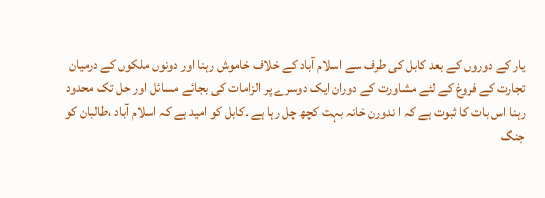یار کے دوروں کے بعد کابل کی طرف سے اسلام آباد کے خلاف خاموش رہنا اور دونوں ملکوں کے درمیان تجارت کے فروغ کے لئے مشاورت کے دوران ایک دوسرے پر الزامات کی بجائے مسائل اور حل تک محدود رہنا اس بات کا ثبوت ہے کہ ا ندورن خانہ بہت کچھ چل رہا ہے ۔کابل کو امید ہے کہ اسلام آباد ،طالبان کو جنگ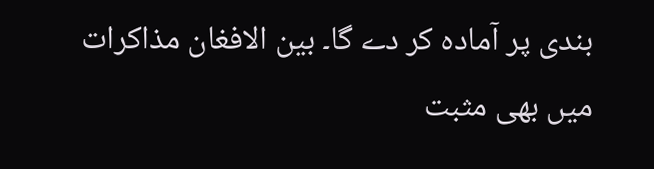بندی پر آمادہ کر دے گا۔ بین الافغان مذاکرات میں بھی مثبت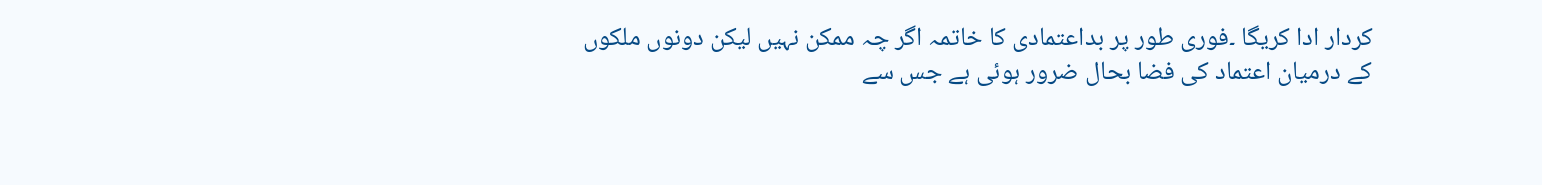کردار ادا کریگا ۔فوری طور پر بداعتمادی کا خاتمہ اگر چہ ممکن نہیں لیکن دونوں ملکوں کے درمیان اعتماد کی فضا بحال ضرور ہوئی ہے جس سے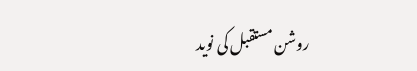روشن مستقبل کی نوید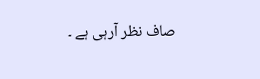صاف نظر آرہی ہے ۔